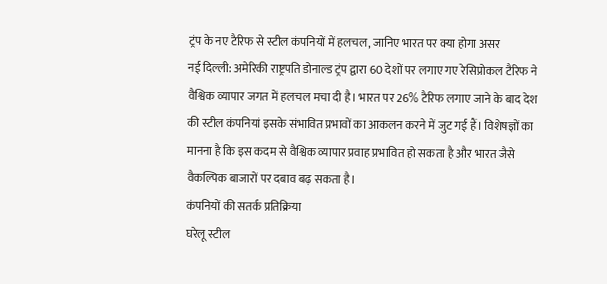ट्रंप के नए टैरिफ से स्टील कंपनियों में हलचल, जानिए भारत पर क्या होगा असर
नई दिल्ली: अमेरिकी राष्ट्रपति डोनाल्ड ट्रंप द्वारा 60 देशों पर लगाए गए रेसिप्रोकल टैरिफ ने वैश्विक व्यापार जगत में हलचल मचा दी है। भारत पर 26% टैरिफ लगाए जाने के बाद देश की स्टील कंपनियां इसके संभावित प्रभावों का आकलन करने में जुट गई हैं। विशेषज्ञों का मानना है कि इस कदम से वैश्विक व्यापार प्रवाह प्रभावित हो सकता है और भारत जैसे वैकल्पिक बाजारों पर दबाव बढ़ सकता है।
कंपनियों की सतर्क प्रतिक्रिया
घरेलू स्टील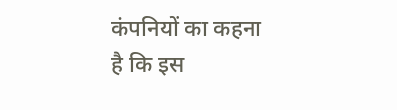कंपनियों का कहना है कि इस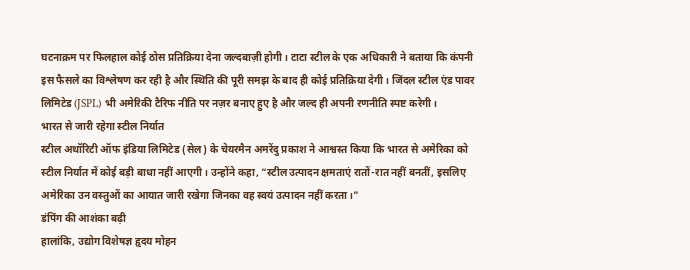घटनाक्रम पर फिलहाल कोई ठोस प्रतिक्रिया देना जल्दबाज़ी होगी। टाटा स्टील के एक अधिकारी ने बताया कि कंपनी इस फैसले का विश्लेषण कर रही है और स्थिति की पूरी समझ के बाद ही कोई प्रतिक्रिया देगी। जिंदल स्टील एंड पावर लिमिटेड (JSPL) भी अमेरिकी टैरिफ नीति पर नज़र बनाए हुए है और जल्द ही अपनी रणनीति स्पष्ट करेगी।
भारत से जारी रहेगा स्टील निर्यात
स्टील अथॉरिटी ऑफ इंडिया लिमिटेड (सेल) के चेयरमैन अमरेंदु प्रकाश ने आश्वस्त किया कि भारत से अमेरिका को स्टील निर्यात में कोई बड़ी बाधा नहीं आएगी। उन्होंने कहा, “स्टील उत्पादन क्षमताएं रातों-रात नहीं बनतीं, इसलिए अमेरिका उन वस्तुओं का आयात जारी रखेगा जिनका वह स्वयं उत्पादन नहीं करता।”
डंपिंग की आशंका बढ़ी
हालांकि, उद्योग विशेषज्ञ हृदय मोहन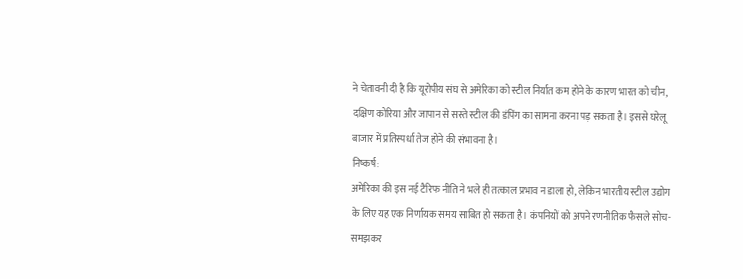ने चेतावनी दी है कि यूरोपीय संघ से अमेरिका को स्टील निर्यात कम होने के कारण भारत को चीन, दक्षिण कोरिया और जापान से सस्ते स्टील की डंपिंग का सामना करना पड़ सकता है। इससे घरेलू बाजार में प्रतिस्पर्धा तेज होने की संभावना है।
निष्कर्ष:
अमेरिका की इस नई टैरिफ नीति ने भले ही तत्काल प्रभाव न डाला हो, लेकिन भारतीय स्टील उद्योग के लिए यह एक निर्णायक समय साबित हो सकता है। कंपनियों को अपने रणनीतिक फैसले सोच-समझकर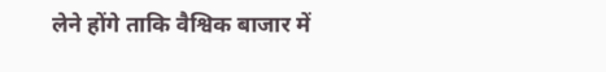लेने होंगे ताकि वैश्विक बाजार में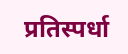प्रतिस्पर्धा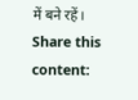में बने रहें।
Share this content: